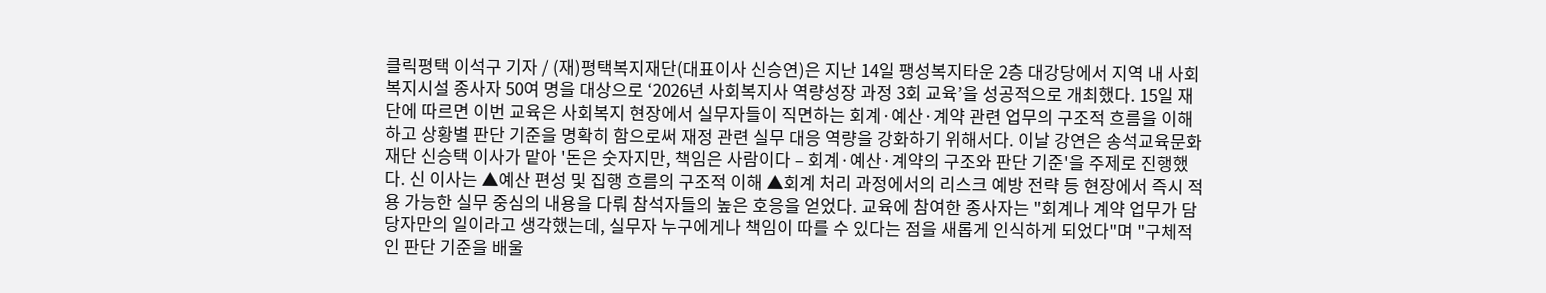클릭평택 이석구 기자 / (재)평택복지재단(대표이사 신승연)은 지난 14일 팽성복지타운 2층 대강당에서 지역 내 사회복지시설 종사자 50여 명을 대상으로 ‘2026년 사회복지사 역량성장 과정 3회 교육’을 성공적으로 개최했다. 15일 재단에 따르면 이번 교육은 사회복지 현장에서 실무자들이 직면하는 회계·예산·계약 관련 업무의 구조적 흐름을 이해하고 상황별 판단 기준을 명확히 함으로써 재정 관련 실무 대응 역량을 강화하기 위해서다. 이날 강연은 송석교육문화재단 신승택 이사가 맡아 '돈은 숫자지만, 책임은 사람이다 – 회계·예산·계약의 구조와 판단 기준'을 주제로 진행했다. 신 이사는 ▲예산 편성 및 집행 흐름의 구조적 이해 ▲회계 처리 과정에서의 리스크 예방 전략 등 현장에서 즉시 적용 가능한 실무 중심의 내용을 다뤄 참석자들의 높은 호응을 얻었다. 교육에 참여한 종사자는 "회계나 계약 업무가 담당자만의 일이라고 생각했는데, 실무자 누구에게나 책임이 따를 수 있다는 점을 새롭게 인식하게 되었다"며 "구체적인 판단 기준을 배울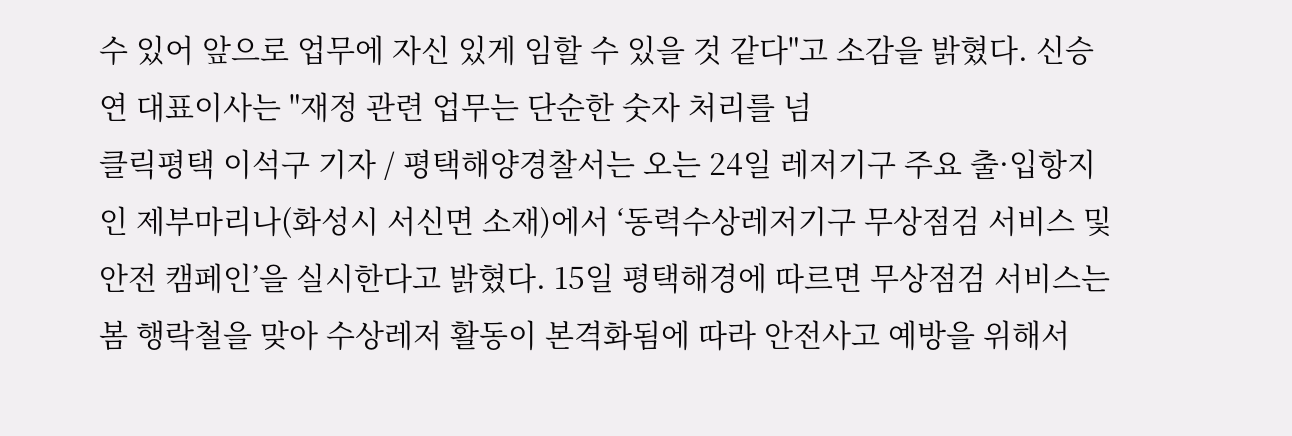수 있어 앞으로 업무에 자신 있게 임할 수 있을 것 같다"고 소감을 밝혔다. 신승연 대표이사는 "재정 관련 업무는 단순한 숫자 처리를 넘
클릭평택 이석구 기자 / 평택해양경찰서는 오는 24일 레저기구 주요 출·입항지인 제부마리나(화성시 서신면 소재)에서 ‘동력수상레저기구 무상점검 서비스 및 안전 캠페인’을 실시한다고 밝혔다. 15일 평택해경에 따르면 무상점검 서비스는 봄 행락철을 맞아 수상레저 활동이 본격화됨에 따라 안전사고 예방을 위해서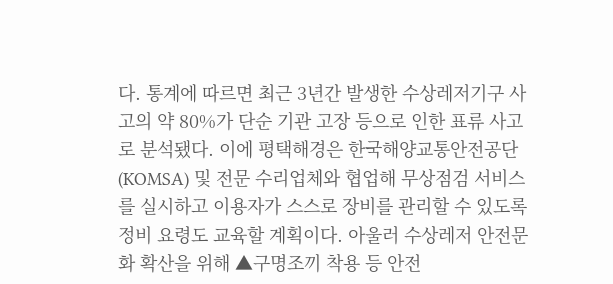다. 통계에 따르면 최근 3년간 발생한 수상레저기구 사고의 약 80%가 단순 기관 고장 등으로 인한 표류 사고로 분석됐다. 이에 평택해경은 한국해양교통안전공단(KOMSA) 및 전문 수리업체와 협업해 무상점검 서비스를 실시하고 이용자가 스스로 장비를 관리할 수 있도록 정비 요령도 교육할 계획이다. 아울러 수상레저 안전문화 확산을 위해 ▲구명조끼 착용 등 안전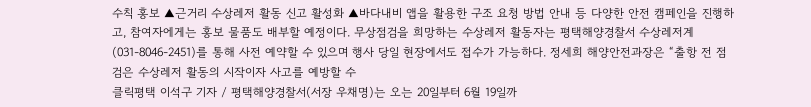수칙 홍보 ▲근거리 수상레저 활동 신고 활성화 ▲바다내비 앱을 활용한 구조 요청 방법 안내 등 다양한 안전 캠페인을 진행하고, 참여자에게는 홍보 물품도 배부할 예정이다. 무상점검을 희망하는 수상레저 활동자는 평택해양경찰서 수상레저계(031-8046-2451)를 통해 사전 예약할 수 있으며 행사 당일 현장에서도 접수가 가능하다. 정세희 해양안전과장은 “출항 전 점검은 수상레저 활동의 시작이자 사고를 예방할 수
클릭평택 이석구 기자 / 평택해양경찰서(서장 우채명)는 오는 20일부터 6월 19일까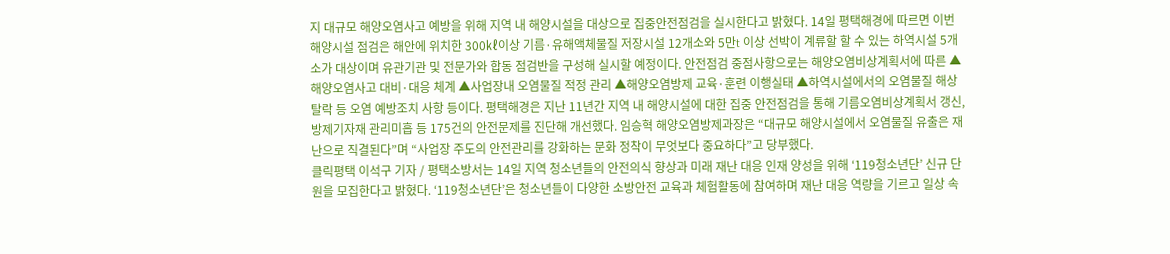지 대규모 해양오염사고 예방을 위해 지역 내 해양시설을 대상으로 집중안전점검을 실시한다고 밝혔다. 14일 평택해경에 따르면 이번 해양시설 점검은 해안에 위치한 300㎘이상 기름·유해액체물질 저장시설 12개소와 5만t 이상 선박이 계류할 할 수 있는 하역시설 5개소가 대상이며 유관기관 및 전문가와 합동 점검반을 구성해 실시할 예정이다. 안전점검 중점사항으로는 해양오염비상계획서에 따른 ▲해양오염사고 대비·대응 체계 ▲사업장내 오염물질 적정 관리 ▲해양오염방제 교육·훈련 이행실태 ▲하역시설에서의 오염물질 해상탈락 등 오염 예방조치 사항 등이다. 평택해경은 지난 11년간 지역 내 해양시설에 대한 집중 안전점검을 통해 기름오염비상계획서 갱신, 방제기자재 관리미흡 등 175건의 안전문제를 진단해 개선했다. 임승혁 해양오염방제과장은 “대규모 해양시설에서 오염물질 유출은 재난으로 직결된다”며 “사업장 주도의 안전관리를 강화하는 문화 정착이 무엇보다 중요하다”고 당부했다.
클릭평택 이석구 기자 / 평택소방서는 14일 지역 청소년들의 안전의식 향상과 미래 재난 대응 인재 양성을 위해 ‘119청소년단’ 신규 단원을 모집한다고 밝혔다. ‘119청소년단’은 청소년들이 다양한 소방안전 교육과 체험활동에 참여하며 재난 대응 역량을 기르고 일상 속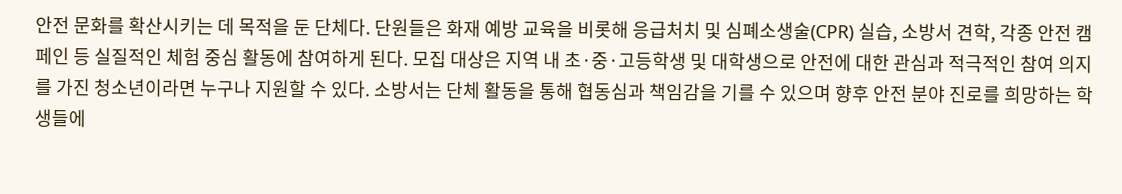안전 문화를 확산시키는 데 목적을 둔 단체다. 단원들은 화재 예방 교육을 비롯해 응급처치 및 심폐소생술(CPR) 실습, 소방서 견학, 각종 안전 캠페인 등 실질적인 체험 중심 활동에 참여하게 된다. 모집 대상은 지역 내 초·중·고등학생 및 대학생으로 안전에 대한 관심과 적극적인 참여 의지를 가진 청소년이라면 누구나 지원할 수 있다. 소방서는 단체 활동을 통해 협동심과 책임감을 기를 수 있으며 향후 안전 분야 진로를 희망하는 학생들에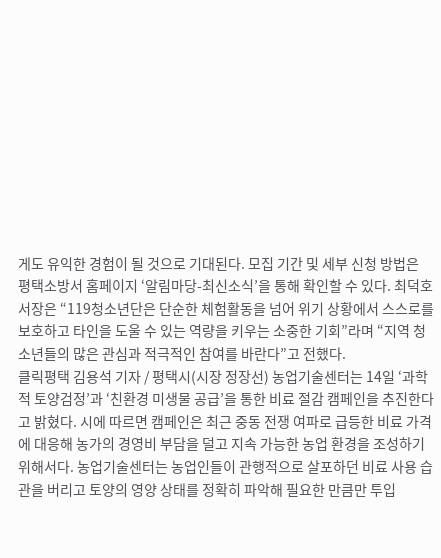게도 유익한 경험이 될 것으로 기대된다. 모집 기간 및 세부 신청 방법은 평택소방서 홈페이지 ‘알림마당-최신소식’을 통해 확인할 수 있다. 최덕호 서장은 “119청소년단은 단순한 체험활동을 넘어 위기 상황에서 스스로를 보호하고 타인을 도울 수 있는 역량을 키우는 소중한 기회”라며 “지역 청소년들의 많은 관심과 적극적인 참여를 바란다”고 전했다.
클릭평택 김용석 기자 / 평택시(시장 정장선) 농업기술센터는 14일 ‘과학적 토양검정’과 ‘친환경 미생물 공급’을 통한 비료 절감 캠페인을 추진한다고 밝혔다. 시에 따르면 캠페인은 최근 중동 전쟁 여파로 급등한 비료 가격에 대응해 농가의 경영비 부담을 덜고 지속 가능한 농업 환경을 조성하기 위해서다. 농업기술센터는 농업인들이 관행적으로 살포하던 비료 사용 습관을 버리고 토양의 영양 상태를 정확히 파악해 필요한 만큼만 투입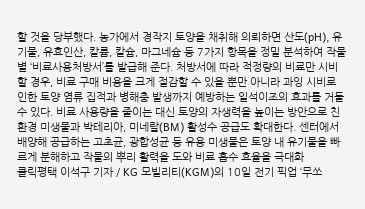할 것을 당부했다. 농가에서 경작지 토양을 채취해 의뢰하면 산도(pH), 유기물, 유효인산, 칼륨, 칼슘, 마그네슘 등 7가지 항목을 정밀 분석하여 작물별 ‘비료사용처방서’를 발급해 준다. 처방서에 따라 적정량의 비료만 시비할 경우, 비료 구매 비용을 크게 절감할 수 있을 뿐만 아니라 과잉 시비로 인한 토양 염류 집적과 병해충 발생까지 예방하는 일석이조의 효과를 거둘 수 있다. 비료 사용량을 줄이는 대신 토양의 자생력을 높이는 방안으로 친환경 미생물과 박테리아, 미네랄(BM) 활성수 공급도 확대한다. 센터에서 배양해 공급하는 고초균, 광합성균 등 유용 미생물은 토양 내 유기물을 빠르게 분해하고 작물의 뿌리 활력을 도와 비료 흡수 효율을 극대화
클릭평택 이석구 기자 / KG 모빌리티(KGM)의 10일 전기 픽업 ‘무쏘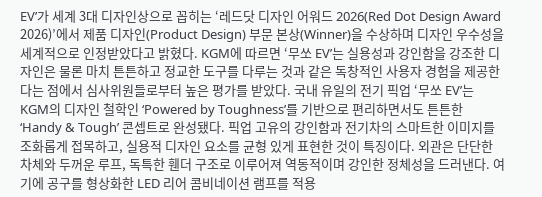EV’가 세계 3대 디자인상으로 꼽히는 ‘레드닷 디자인 어워드 2026(Red Dot Design Award 2026)’에서 제품 디자인(Product Design) 부문 본상(Winner)을 수상하며 디자인 우수성을 세계적으로 인정받았다고 밝혔다. KGM에 따르면 ‘무쏘 EV’는 실용성과 강인함을 강조한 디자인은 물론 마치 튼튼하고 정교한 도구를 다루는 것과 같은 독창적인 사용자 경험을 제공한다는 점에서 심사위원들로부터 높은 평가를 받았다. 국내 유일의 전기 픽업 ‘무쏘 EV’는 KGM의 디자인 철학인 ‘Powered by Toughness’를 기반으로 편리하면서도 튼튼한 ‘Handy & Tough’ 콘셉트로 완성됐다. 픽업 고유의 강인함과 전기차의 스마트한 이미지를 조화롭게 접목하고, 실용적 디자인 요소를 균형 있게 표현한 것이 특징이다. 외관은 단단한 차체와 두꺼운 루프, 독특한 휀더 구조로 이루어져 역동적이며 강인한 정체성을 드러낸다. 여기에 공구를 형상화한 LED 리어 콤비네이션 램프를 적용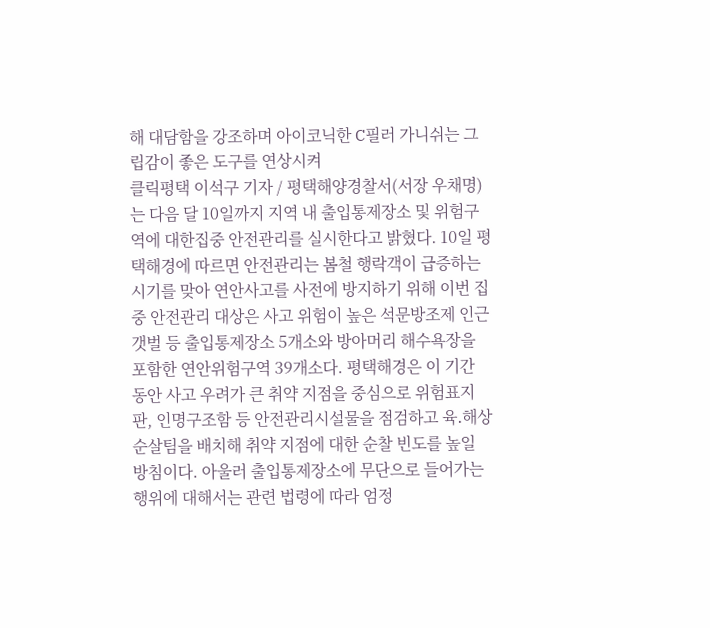해 대담함을 강조하며 아이코닉한 C필러 가니쉬는 그립감이 좋은 도구를 연상시켜
클릭평택 이석구 기자 / 평택해양경찰서(서장 우채명)는 다음 달 10일까지 지역 내 출입통제장소 및 위험구역에 대한집중 안전관리를 실시한다고 밝혔다. 10일 평택해경에 따르면 안전관리는 봄철 행락객이 급증하는 시기를 맞아 연안사고를 사전에 방지하기 위해 이번 집중 안전관리 대상은 사고 위험이 높은 석문방조제 인근 갯벌 등 출입통제장소 5개소와 방아머리 해수욕장을 포함한 연안위험구역 39개소다. 평택해경은 이 기간 동안 사고 우려가 큰 취약 지점을 중심으로 위험표지판, 인명구조함 등 안전관리시설물을 점검하고 육․해상 순살팀을 배치해 취약 지점에 대한 순찰 빈도를 높일 방침이다. 아울러 출입통제장소에 무단으로 들어가는 행위에 대해서는 관련 법령에 따라 엄정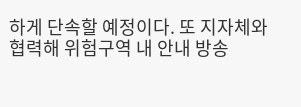하게 단속할 예정이다. 또 지자체와 협력해 위험구역 내 안내 방송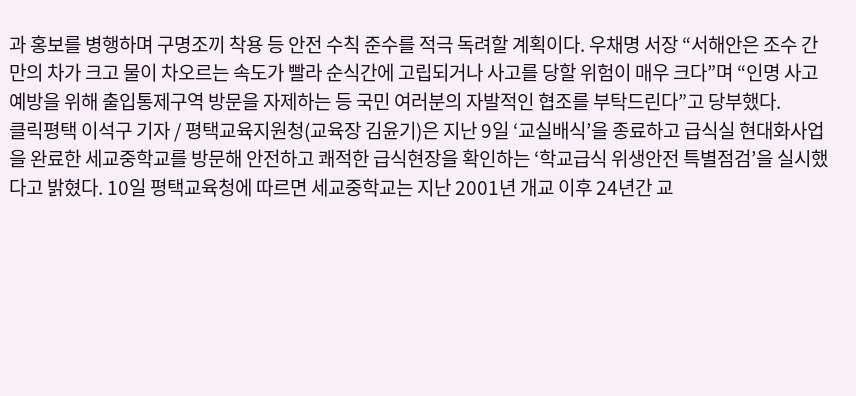과 홍보를 병행하며 구명조끼 착용 등 안전 수칙 준수를 적극 독려할 계획이다. 우채명 서장 “서해안은 조수 간만의 차가 크고 물이 차오르는 속도가 빨라 순식간에 고립되거나 사고를 당할 위험이 매우 크다”며 “인명 사고 예방을 위해 출입통제구역 방문을 자제하는 등 국민 여러분의 자발적인 협조를 부탁드린다”고 당부했다.
클릭평택 이석구 기자 / 평택교육지원청(교육장 김윤기)은 지난 9일 ‘교실배식’을 종료하고 급식실 현대화사업을 완료한 세교중학교를 방문해 안전하고 쾌적한 급식현장을 확인하는 ‘학교급식 위생안전 특별점검’을 실시했다고 밝혔다. 10일 평택교육청에 따르면 세교중학교는 지난 2001년 개교 이후 24년간 교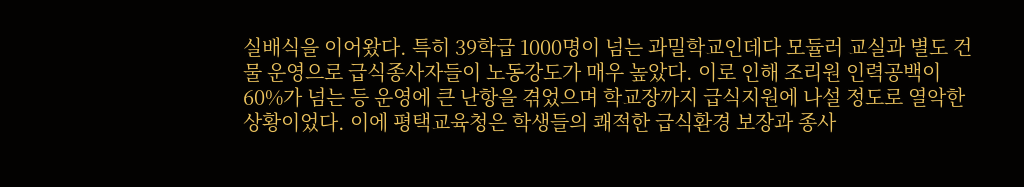실배식을 이어왔다. 특히 39학급 1000명이 넘는 과밀학교인데다 모듈러 교실과 별도 건물 운영으로 급식종사자들이 노동강도가 매우 높았다. 이로 인해 조리원 인력공백이 60%가 넘는 등 운영에 큰 난항을 겪었으며 학교장까지 급식지원에 나설 정도로 열악한 상황이었다. 이에 평택교육청은 학생들의 쾌적한 급식환경 보장과 종사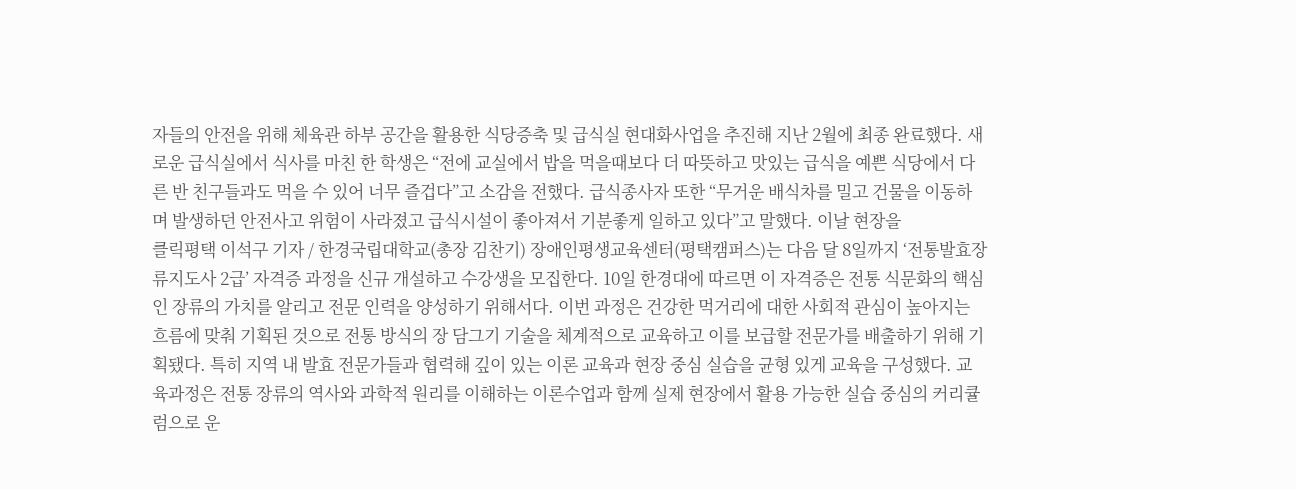자들의 안전을 위해 체육관 하부 공간을 활용한 식당증축 및 급식실 현대화사업을 추진해 지난 2월에 최종 완료했다. 새로운 급식실에서 식사를 마친 한 학생은 “전에 교실에서 밥을 먹을때보다 더 따뜻하고 맛있는 급식을 예쁜 식당에서 다른 반 친구들과도 먹을 수 있어 너무 즐겁다”고 소감을 전했다. 급식종사자 또한 “무거운 배식차를 밀고 건물을 이동하며 발생하던 안전사고 위험이 사라졌고 급식시설이 좋아져서 기분좋게 일하고 있다”고 말했다. 이날 현장을
클릭평택 이석구 기자 / 한경국립대학교(총장 김찬기) 장애인평생교육센터(평택캠퍼스)는 다음 달 8일까지 ‘전통발효장류지도사 2급’ 자격증 과정을 신규 개설하고 수강생을 모집한다. 10일 한경대에 따르면 이 자격증은 전통 식문화의 핵심인 장류의 가치를 알리고 전문 인력을 양성하기 위해서다. 이번 과정은 건강한 먹거리에 대한 사회적 관심이 높아지는 흐름에 맞춰 기획된 것으로 전통 방식의 장 담그기 기술을 체계적으로 교육하고 이를 보급할 전문가를 배출하기 위해 기획됐다. 특히 지역 내 발효 전문가들과 협력해 깊이 있는 이론 교육과 현장 중심 실습을 균형 있게 교육을 구성했다. 교육과정은 전통 장류의 역사와 과학적 원리를 이해하는 이론수업과 함께 실제 현장에서 활용 가능한 실습 중심의 커리큘럼으로 운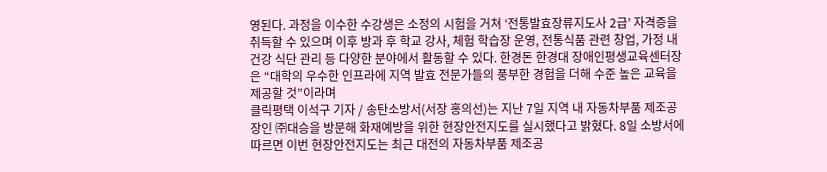영된다. 과정을 이수한 수강생은 소정의 시험을 거쳐 ‘전통발효장류지도사 2급’ 자격증을 취득할 수 있으며 이후 방과 후 학교 강사, 체험 학습장 운영, 전통식품 관련 창업, 가정 내 건강 식단 관리 등 다양한 분야에서 활동할 수 있다. 한경돈 한경대 장애인평생교육센터장은 “대학의 우수한 인프라에 지역 발효 전문가들의 풍부한 경험을 더해 수준 높은 교육을 제공할 것”이라며
클릭평택 이석구 기자 / 송탄소방서(서장 홍의선)는 지난 7일 지역 내 자동차부품 제조공장인 ㈜대승을 방문해 화재예방을 위한 현장안전지도를 실시했다고 밝혔다. 8일 소방서에 따르면 이번 현장안전지도는 최근 대전의 자동차부품 제조공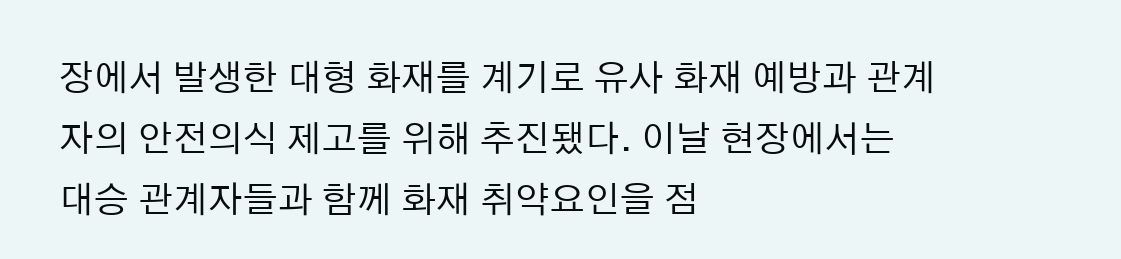장에서 발생한 대형 화재를 계기로 유사 화재 예방과 관계자의 안전의식 제고를 위해 추진됐다. 이날 현장에서는 대승 관계자들과 함께 화재 취약요인을 점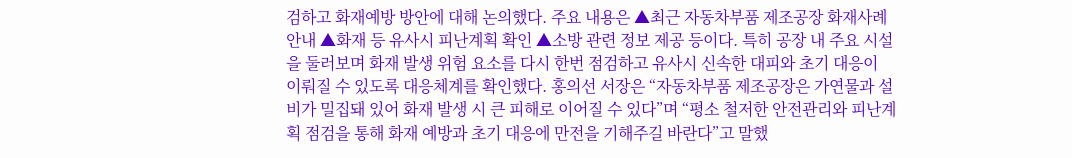검하고 화재예방 방안에 대해 논의했다. 주요 내용은 ▲최근 자동차부품 제조공장 화재사례 안내 ▲화재 등 유사시 피난계획 확인 ▲소방 관련 정보 제공 등이다. 특히 공장 내 주요 시설을 둘러보며 화재 발생 위험 요소를 다시 한번 점검하고 유사시 신속한 대피와 초기 대응이 이뤄질 수 있도록 대응체계를 확인했다. 홍의선 서장은 “자동차부품 제조공장은 가연물과 설비가 밀집돼 있어 화재 발생 시 큰 피해로 이어질 수 있다”며 “평소 철저한 안전관리와 피난계획 점검을 통해 화재 예방과 초기 대응에 만전을 기해주길 바란다”고 말했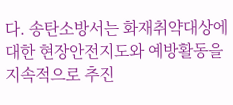다. 송탄소방서는 화재취약대상에 대한 현장안전지도와 예방활동을 지속적으로 추진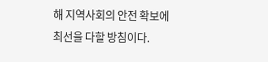해 지역사회의 안전 확보에 최선을 다할 방침이다.